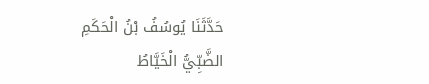حَدَّثَنَا يُوسُفُ بْنُ الْحَكَمِ الضَّبِّيُّ الْخَيَّاطُ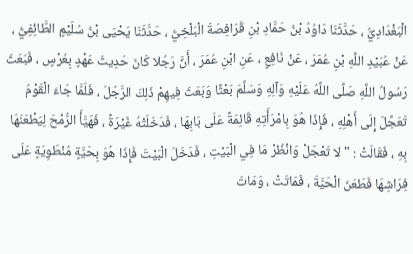الْبَغْدَادِيُّ ، حَدَّثَنَا دَاوُدُ بْنُ حَمَّادِ بْنِ قَرَافِصَةَ الْبَلْخِيُّ ، حَدَّثَنَا يَحْيَى بْنُ سُلَيْمٍ الطَّائِفِيُّ ، عَنْ عُبَيْدِ اللَّهِ بْنِ عُمَرَ ، عَنْ نَافِعٍ ، عَنِ ابْنِ عُمَرَ ، أَنَّ رَجُلا كَانَ حَدِيثَ عَهْدٍ بِعُرْسٍ ، فَبَعَثَ رَسُولُ اللَّهِ صَلَّى اللَّهُ عَلَيْهِ وَآلِهِ وَسَلَّمَ بَعْثًا وَبَعَثَ فِيهِمْ ذَلِكَ الرَّجُلَ ، فَلَمَّا جَاءَ الْقَوْمُ تَعَجَّلَ إِلَى أَهْلِهِ ، فَإِذَا هُوَ بِامْرَأَتِهِ قَائِمَةً عَلَى بَابِهَا ، فَدَخَلَتْهُ غَيْرَةً ، فَهَيَّأَ الرُّمْحَ لِيَطْعَنَهَا بِهِ ، فَقَالَتْ : " لا تَعْجَلْ وَانْظُرْ مَا فِي الْبَيْتِ ، فَدَخَلَ الْبَيْتَ فَإِذَا هُوَ بِحَيَّةٍ مُنْطَوِيَةٍ عَلَى فِرَاشِهَا فَطَعَنَ الْحَيَّةَ ، فَمَاتَتْ ، وَمَاتَ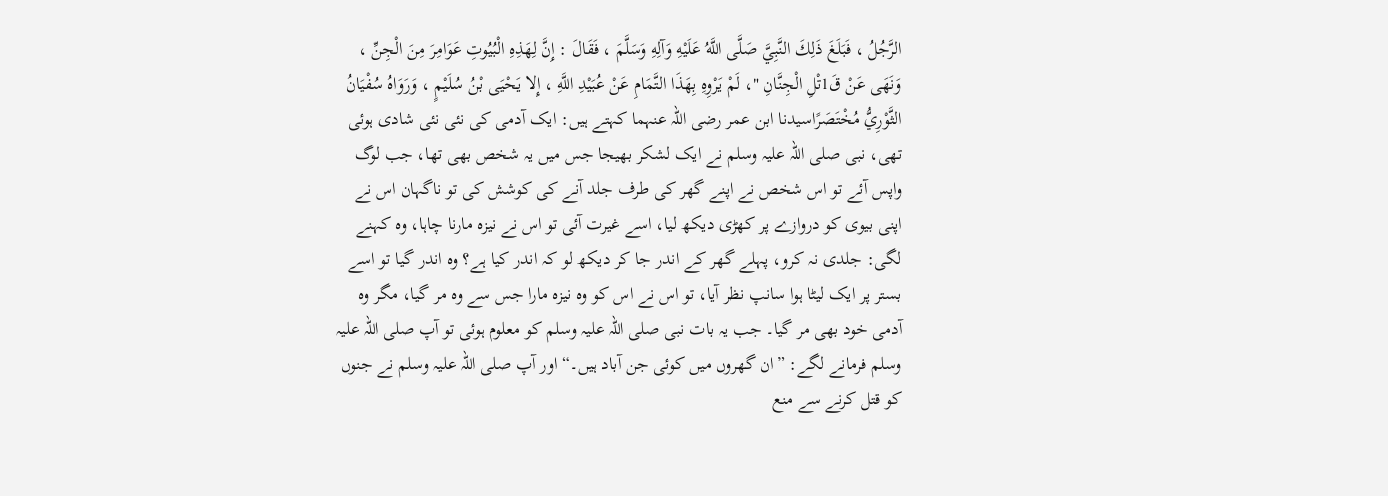الرَّجُلُ ، فَبَلَغَ ذَلِكَ النَّبِيَّ صَلَّى اللَّهُ عَلَيْهِ وَآلِهِ وَسَلَّمَ ، فَقَالَ : إِنَّ لِهَذِهِ الْبُيُوتِ عَوَامِرَ مِنَ الْجِنِّ ، وَنَهَى عَنْ قَ1تْلِ الْجِنَّانِ "، لَمْ يَرْوِهِ بِهَذَا التَّمَامِ عَنْ عُبَيْدِ اللَّهِ ، إِلا يَحْيَى بْنُ سُلَيْمٍ ، وَرَوَاهُ سُفْيَانُ الثَّوْرِيُّ مُخْتَصَرًاسیدنا ابن عمر رضی اللہ عنہما کہتے ہیں: ایک آدمی کی نئی نئی شادی ہوئی تھی، نبی صلی اللہ علیہ وسلم نے ایک لشکر بھیجا جس میں یہ شخص بھی تھا، جب لوگ واپس آئے تو اس شخص نے اپنے گھر کی طرف جلد آنے کی کوشش کی تو ناگہان اس نے اپنی بیوی کو دروازے پر کھڑی دیکھ لیا، اسے غیرت آئی تو اس نے نیزہ مارنا چاہا، وہ کہنے لگی: جلدی نہ کرو، پہلے گھر کے اندر جا کر دیکھ لو کہ اندر کیا ہے؟ وہ اندر گیا تو اسے بستر پر ایک لیٹا ہوا سانپ نظر آیا، تو اس نے اس کو وہ نیزہ مارا جس سے وہ مر گیا، مگر وہ آدمی خود بھی مر گیا۔ جب یہ بات نبی صلی اللہ علیہ وسلم کو معلوم ہوئی تو آپ صلی اللہ علیہ وسلم فرمانے لگے: ”ان گھروں میں کوئی جن آباد ہیں۔“ اور آپ صلی اللہ علیہ وسلم نے جنوں کو قتل کرنے سے منع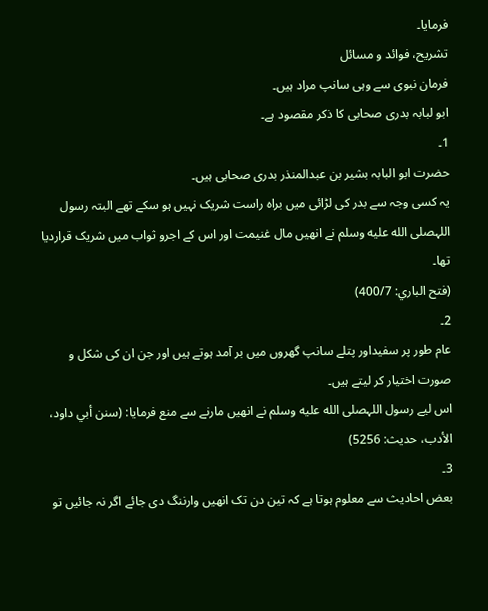فرمایا۔
تشریح، فوائد و مسائل
فرمان نبوی سے وہی سانپ مراد ہیں۔
ابو لبابہ بدری صحابی کا ذکر مقصود ہے۔
1۔
حضرت ابو البابہ بشیر بن عبدالمنذر بدری صحابی ہیں۔
یہ کسی وجہ سے بدر کی لڑائی میں براہ راست شریک نہیں ہو سکے تھے البتہ رسول اللہصلى الله عليه وسلم نے انھیں مال غنیمت اور اس کے اجرو ثواب میں شریک قراردیا تھا۔
(فتح الباري: 400/7)
2۔
عام طور پر سفیداور پتلے سانپ گھروں میں بر آمد ہوتے ہیں اور جن ان کی شکل و صورت اختیار کر لیتے ہیں۔
اس لیے رسول اللہصلى الله عليه وسلم نے انھیں مارنے سے منع فرمایا: (سنن أبي داود، الأدب، حدیث: 5256)
3۔
بعض احادیث سے معلوم ہوتا ہے کہ تین دن تک انھیں وارننگ دی جائے اگر نہ جائیں تو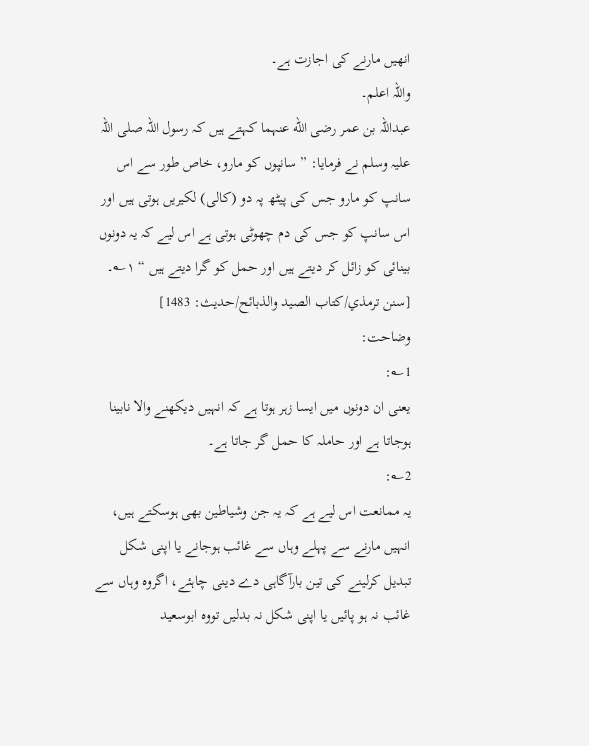انھیں مارنے کی اجازت ہے۔
واللہ اعلم۔
عبداللہ بن عمر رضی الله عنہما کہتے ہیں کہ رسول اللہ صلی اللہ علیہ وسلم نے فرمایا: ” سانپوں کو مارو، خاص طور سے اس سانپ کو مارو جس کی پیٹھ پہ دو (کالی) لکیریں ہوتی ہیں اور اس سانپ کو جس کی دم چھوٹی ہوتی ہے اس لیے کہ یہ دونوں بینائی کو زائل کر دیتے ہیں اور حمل کو گرا دیتے ہیں “ ۱؎۔ [سنن ترمذي/كتاب الصيد والذبائح/حدیث: 1483]
وضاحت:
1؎:
یعنی ان دونوں میں ایسا زہر ہوتا ہے کہ انہیں دیکھنے والا نابینا ہوجاتا ہے اور حاملہ کا حمل گر جاتا ہے۔
2؎:
یہ ممانعت اس لیے ہے کہ یہ جن وشیاطین بھی ہوسکتے ہیں، انہیں مارنے سے پہلے وہاں سے غائب ہوجانے یا اپنی شکل تبدیل کرلینے کی تین بارآگاہی دے دینی چاہئے، اگروہ وہاں سے غائب نہ ہو پائیں یا اپنی شکل نہ بدلیں تووہ ابوسعید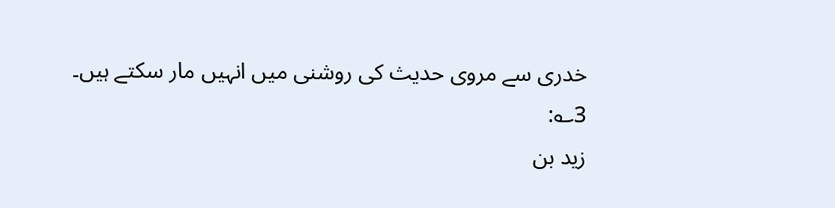خدری سے مروی حدیث کی روشنی میں انہیں مار سکتے ہیں۔
3؎:
زید بن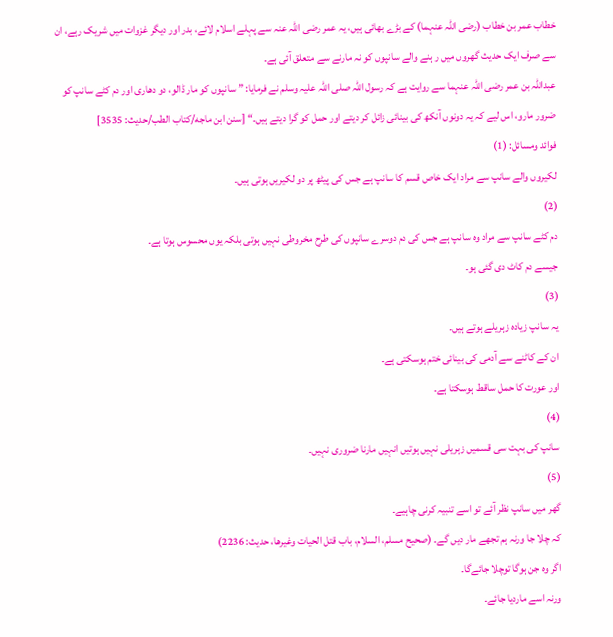خطاب عمر بن خطاب (رضی اللہ عنہما) کے بڑے بھائی ہیں، یہ عمر رضی اللہ عنہ سے پہلے اسلام لائے، بدر اور دیگر غزوات میں شریک رہے، ان سے صرف ایک حدیث گھروں میں ر ہنے والے سانپوں کو نہ مارنے سے متعلق آئی ہے۔
عبداللہ بن عمر رضی اللہ عنہما سے روایت ہے کہ رسول اللہ صلی اللہ علیہ وسلم نے فرمایا: ” سانپوں کو مار ڈالو، دو دھاری اور دم کٹے سانپ کو ضرور مارو، اس لیے کہ یہ دونوں آنکھ کی بینائی زائل کر دیتے اور حمل کو گرا دیتے ہیں۔“ [سنن ابن ماجه/كتاب الطب/حدیث: 3535]
فوائد ومسائل: (1)
لکیروں والے سانپ سے مراد ایک خاص قسم کا سانپ ہے جس کی پیٹھ پر دو لکیریں ہوتی ہیں۔
(2)
دم کٹے سانپ سے مراد وہ سانپ ہے جس کی دم دوسرے سانپوں کی طرح مخروطی نہیں ہوتی بلکہ یوں محسوس ہوتا ہے۔
جیسے دم کاٹ دی گئی ہو۔
(3)
یہ سانپ زیادہ زہریلے ہوتے ہیں۔
ان کے کاٹنے سے آدمی کی بینائی ختم ہوسکتی ہے۔
اور عورت کا حمل ساقط ہوسکتا ہے۔
(4)
سانپ کی بہت سی قسمیں زہریلی نہیں ہوتیں انہیں مارنا ضروری نہیں۔
(5)
گھر میں سانپ نظر آئے تو اسے تنبیہ کرنی چاہیے۔
کہ چلا جا ورنہ ہم تجھے مار دیں گے۔ (صحیح مسلم، السلام، باب قتل الحیات وغیرھا، حدیث: 2236)
اگر وہ جن ہوگا توچلا جائےگا۔
ورنہ اسے ماردیا جائے۔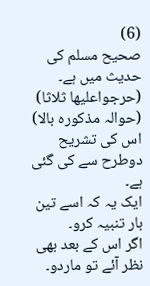(6)
صحیح مسلم کی حدیث میں ہے۔ (حرجواعلیھا ثلاثا)
(حوالہ مذکورہ بالا)
اس کی تشریح دوطرح سے کی گئی ہے۔
ایک یہ کہ اسے تین بار تنبیہ کرو۔
اگر اس کے بعد بھی نظر آئے تو ماردو۔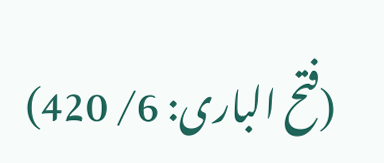(فتح الباری: 6/ 420)